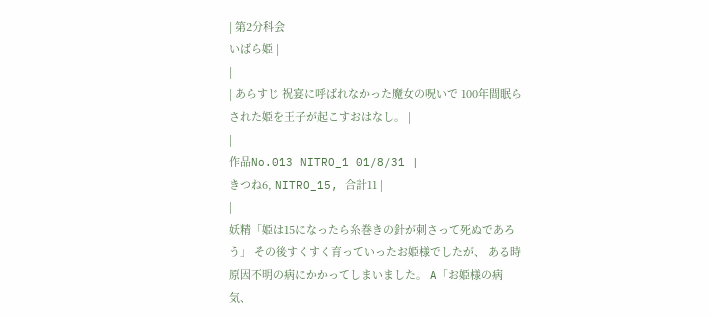| 第2分科会
いばら姫 |
|
| あらすじ 祝宴に呼ばれなかった魔女の呪いで 100年間眠らされた姫を王子が起こすおはなし。 |
|
作品No.013 NITRO_1 01/8/31 |
きつね6, NITRO_15, 合計11 |
|
妖精「姫は15になったら糸巻きの針が刺さって死ぬであろう」 その後すくすく育っていったお姫様でしたが、 ある時原因不明の病にかかってしまいました。 A「お姫様の病気、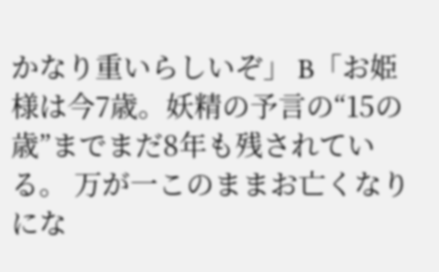かなり重いらしいぞ」 B「お姫様は今7歳。妖精の予言の“15の歳”までまだ8年も残されている。 万が一このままお亡くなりにな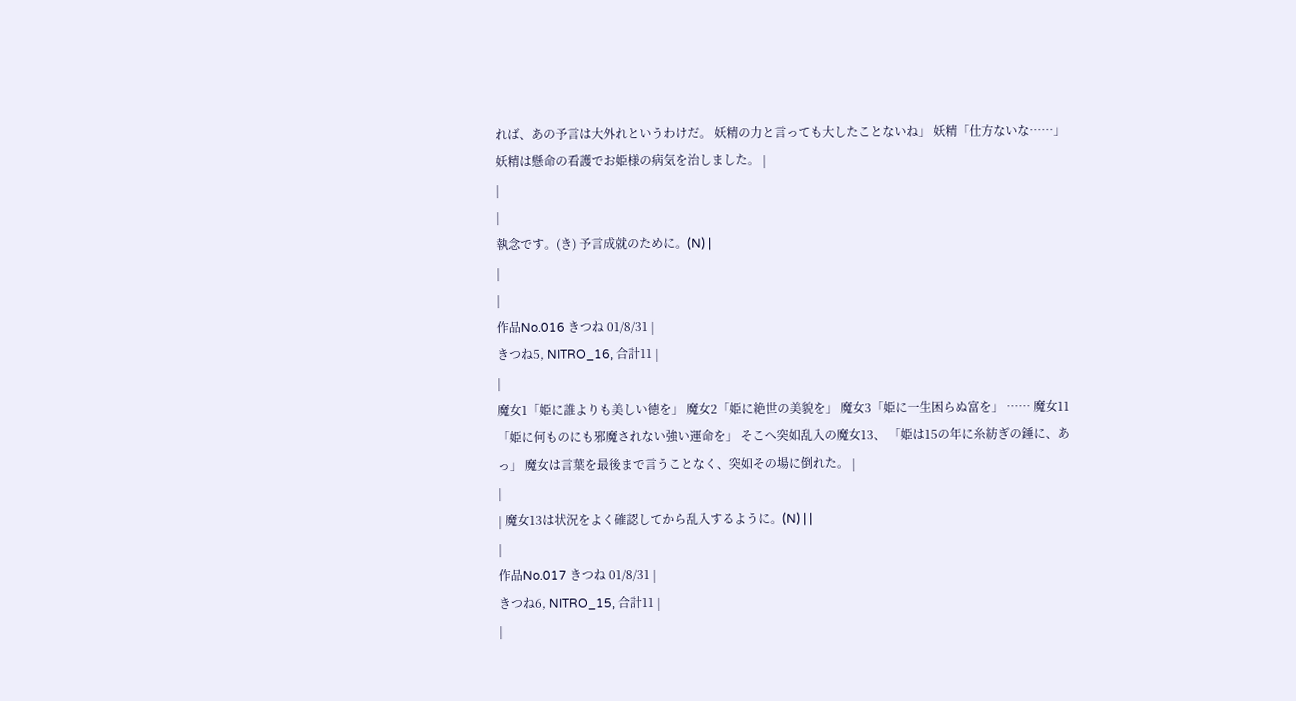れば、あの予言は大外れというわけだ。 妖精の力と言っても大したことないね」 妖精「仕方ないな……」 妖精は懸命の看護でお姫様の病気を治しました。 |
|
|
執念です。(き) 予言成就のために。(N) |
|
|
作品No.016 きつね 01/8/31 |
きつね5, NITRO_16, 合計11 |
|
魔女1「姫に誰よりも美しい徳を」 魔女2「姫に絶世の美貌を」 魔女3「姫に一生困らぬ富を」 …… 魔女11「姫に何ものにも邪魔されない強い運命を」 そこへ突如乱入の魔女13、 「姫は15の年に糸紡ぎの錘に、あっ」 魔女は言葉を最後まで言うことなく、突如その場に倒れた。 |
|
| 魔女13は状況をよく確認してから乱入するように。(N) | |
|
作品No.017 きつね 01/8/31 |
きつね6, NITRO_15, 合計11 |
|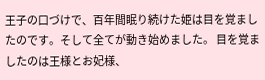王子の口づけで、百年間眠り続けた姫は目を覚ましたのです。そして全てが動き始めました。 目を覚ましたのは王様とお妃様、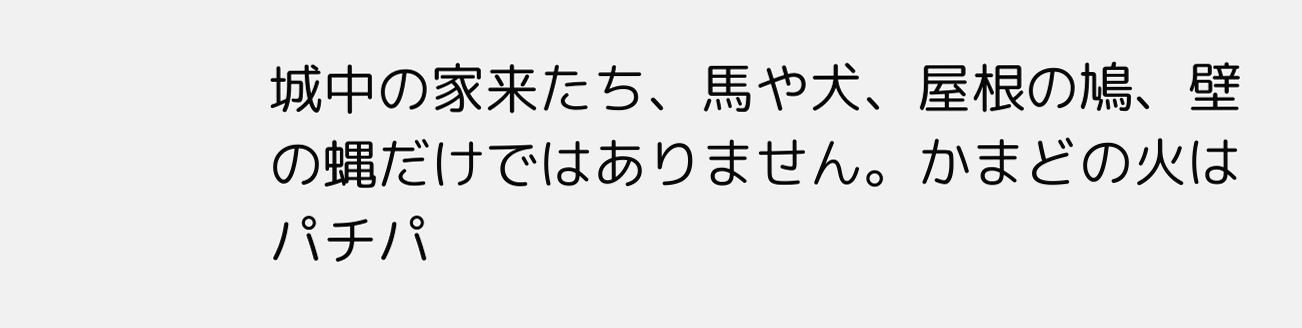城中の家来たち、馬や犬、屋根の鳩、壁の蝿だけではありません。かまどの火はパチパ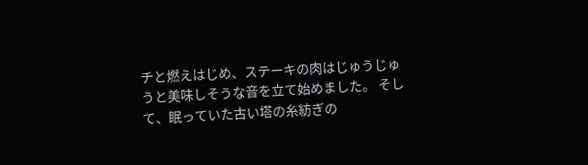チと燃えはじめ、ステーキの肉はじゅうじゅうと美味しそうな音を立て始めました。 そして、眠っていた古い塔の糸紡ぎの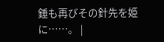錘も再びその針先を姫に……。 |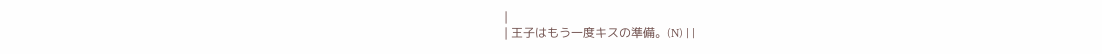|
| 王子はもう一度キスの準備。(N) | |